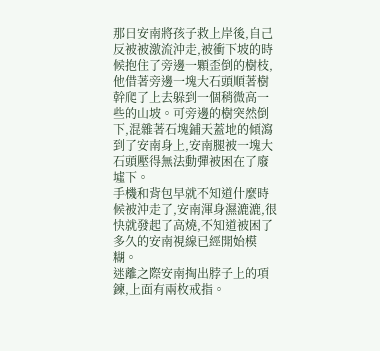那日安南將孩子救上岸後,自己反被被激流沖走,被衝下坡的時候抱住了旁邊一顆歪倒的樹枝,他借著旁邊一塊大石頭順著樹幹爬了上去躲到一個稍微高一些的山坡。可旁邊的樹突然倒下,混雜著石塊鋪天蓋地的傾瀉到了安南身上,安南腿被一塊大石頭壓得無法動彈被困在了廢墟下。
手機和背包早就不知道什麼時候被沖走了,安南渾身濕漉漉,很快就發起了高燒,不知道被困了多久的安南視線已經開始模糊。
迷離之際安南掏出脖子上的項鍊,上面有兩枚戒指。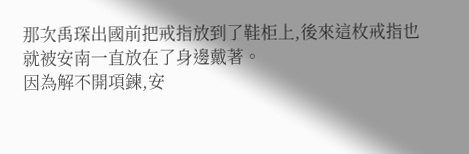那次禹琛出國前把戒指放到了鞋柜上,後來這枚戒指也就被安南一直放在了身邊戴著。
因為解不開項鍊,安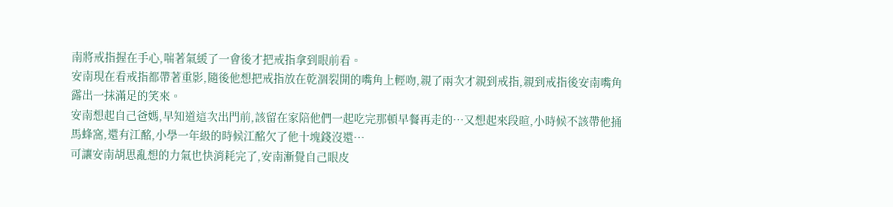南將戒指握在手心,喘著氣緩了一會後才把戒指拿到眼前看。
安南現在看戒指都帶著重影,隨後他想把戒指放在乾涸裂開的嘴角上輕吻,親了兩次才親到戒指,親到戒指後安南嘴角露出一抹滿足的笑來。
安南想起自己爸媽,早知道這次出門前,該留在家陪他們一起吃完那頓早餐再走的…又想起來段暄,小時候不該帶他捅馬蜂窩,還有江酩,小學一年級的時候江酩欠了他十塊錢沒還…
可讓安南胡思亂想的力氣也快消耗完了,安南漸覺自己眼皮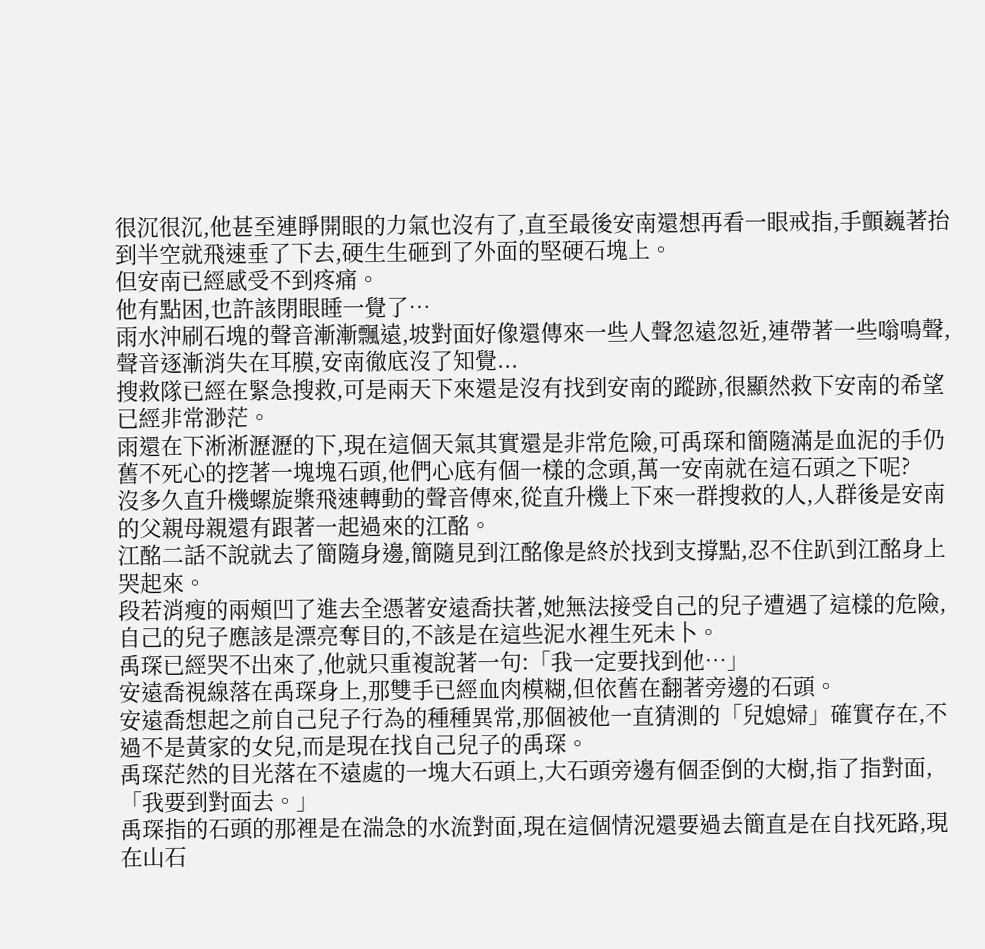很沉很沉,他甚至連睜開眼的力氣也沒有了,直至最後安南還想再看一眼戒指,手顫巍著抬到半空就飛速垂了下去,硬生生砸到了外面的堅硬石塊上。
但安南已經感受不到疼痛。
他有點困,也許該閉眼睡一覺了…
雨水沖刷石塊的聲音漸漸飄遠,坡對面好像還傳來一些人聲忽遠忽近,連帶著一些嗡鳴聲,聲音逐漸消失在耳膜,安南徹底沒了知覺...
搜救隊已經在緊急搜救,可是兩天下來還是沒有找到安南的蹤跡,很顯然救下安南的希望已經非常渺茫。
雨還在下淅淅瀝瀝的下,現在這個天氣其實還是非常危險,可禹琛和簡隨滿是血泥的手仍舊不死心的挖著一塊塊石頭,他們心底有個一樣的念頭,萬一安南就在這石頭之下呢?
沒多久直升機螺旋槳飛速轉動的聲音傳來,從直升機上下來一群搜救的人,人群後是安南的父親母親還有跟著一起過來的江酩。
江酩二話不說就去了簡隨身邊,簡隨見到江酩像是終於找到支撐點,忍不住趴到江酩身上哭起來。
段若消瘦的兩頰凹了進去全憑著安遠喬扶著,她無法接受自己的兒子遭遇了這樣的危險,自己的兒子應該是漂亮奪目的,不該是在這些泥水裡生死未卜。
禹琛已經哭不出來了,他就只重複說著一句:「我一定要找到他…」
安遠喬視線落在禹琛身上,那雙手已經血肉模糊,但依舊在翻著旁邊的石頭。
安遠喬想起之前自己兒子行為的種種異常,那個被他一直猜測的「兒媳婦」確實存在,不過不是黃家的女兒,而是現在找自己兒子的禹琛。
禹琛茫然的目光落在不遠處的一塊大石頭上,大石頭旁邊有個歪倒的大樹,指了指對面,「我要到對面去。」
禹琛指的石頭的那裡是在湍急的水流對面,現在這個情況還要過去簡直是在自找死路,現在山石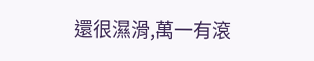還很濕滑,萬一有滾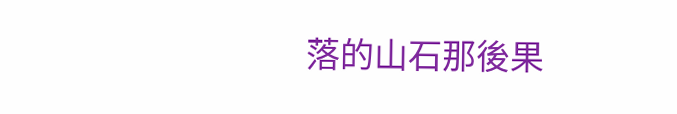落的山石那後果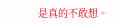是真的不敢想。